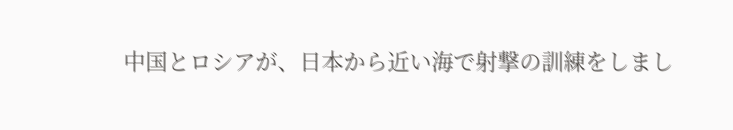中国とロシアが、日本から近い海で射撃の訓練をしまし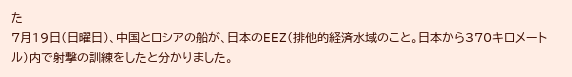た
7月19日(日曜日)、中国とロシアの船が、日本のEEZ(排他的経済水域のこと。日本から370キロメートル)内で射撃の訓練をしたと分かりました。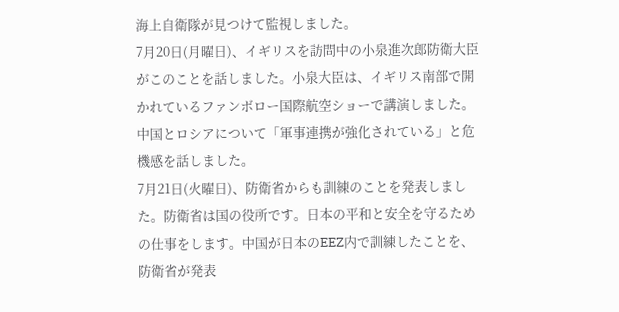海上自衛隊が見つけて監視しました。
7月20日(月曜日)、イギリスを訪問中の小泉進次郎防衛大臣がこのことを話しました。小泉大臣は、イギリス南部で開かれているファンボロー国際航空ショーで講演しました。中国とロシアについて「軍事連携が強化されている」と危機感を話しました。
7月21日(火曜日)、防衛省からも訓練のことを発表しました。防衛省は国の役所です。日本の平和と安全を守るための仕事をします。中国が日本のEEZ内で訓練したことを、防衛省が発表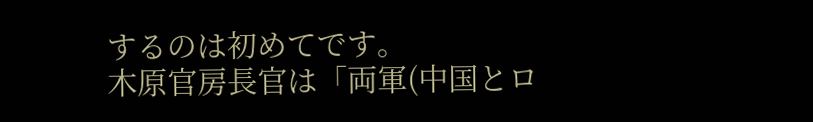するのは初めてです。
木原官房長官は「両軍(中国とロ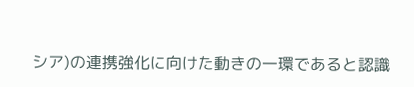シア)の連携強化に向けた動きの一環であると認識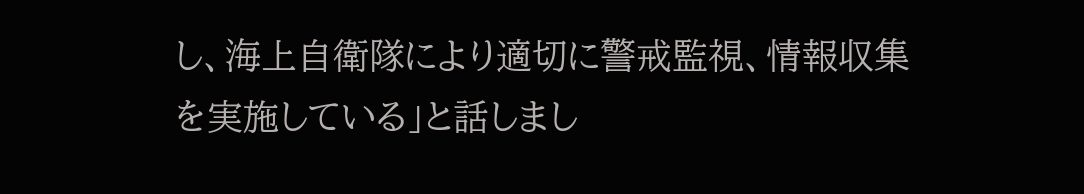し、海上自衛隊により適切に警戒監視、情報収集を実施している」と話しまし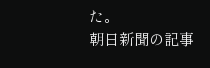た。
朝日新聞の記事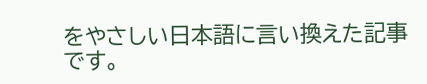をやさしい日本語に言い換えた記事です。